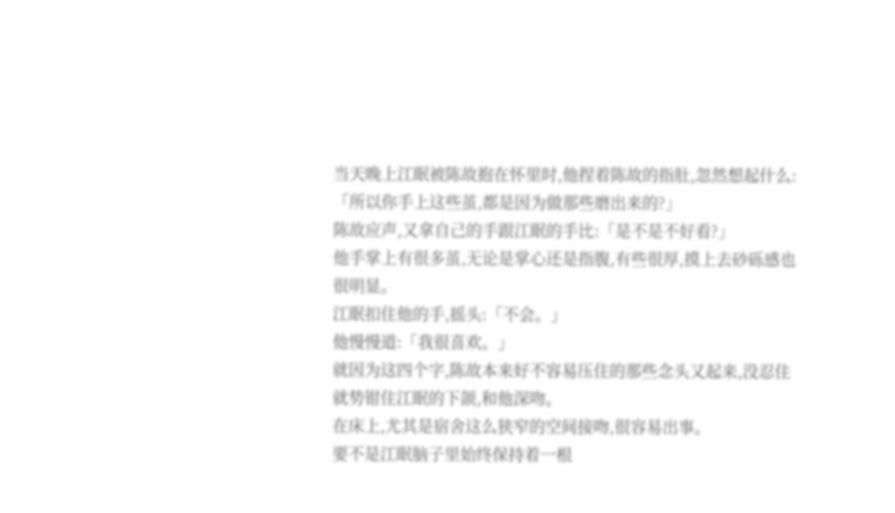当天晚上江眠被陈故抱在怀里时,他捏着陈故的指肚,忽然想起什么:「所以你手上这些茧,都是因为做那些磨出来的?」
陈故应声,又拿自己的手跟江眠的手比:「是不是不好看?」
他手掌上有很多茧,无论是掌心还是指腹,有些很厚,摸上去砂砾感也很明显。
江眠扣住他的手,摇头:「不会。」
他慢慢道:「我很喜欢。」
就因为这四个字,陈故本来好不容易压住的那些念头又起来,没忍住就势钳住江眠的下颌,和他深吻。
在床上,尤其是宿舍这么狭窄的空间接吻,很容易出事。
要不是江眠脑子里始终保持着一根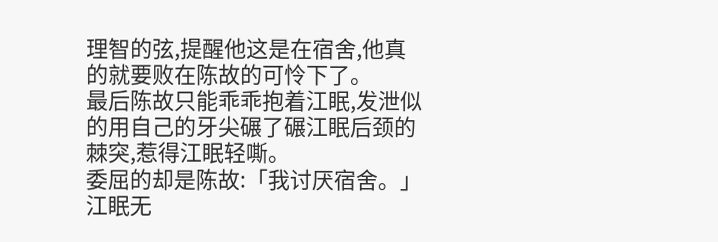理智的弦,提醒他这是在宿舍,他真的就要败在陈故的可怜下了。
最后陈故只能乖乖抱着江眠,发泄似的用自己的牙尖碾了碾江眠后颈的棘突,惹得江眠轻嘶。
委屈的却是陈故:「我讨厌宿舍。」
江眠无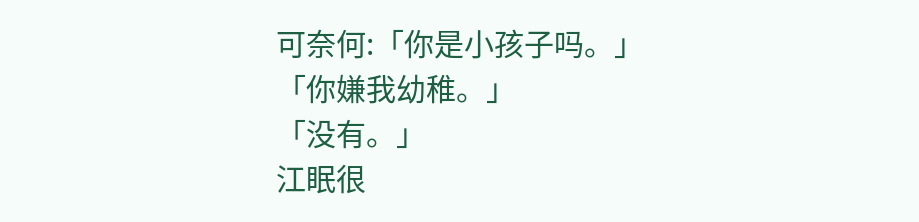可奈何:「你是小孩子吗。」
「你嫌我幼稚。」
「没有。」
江眠很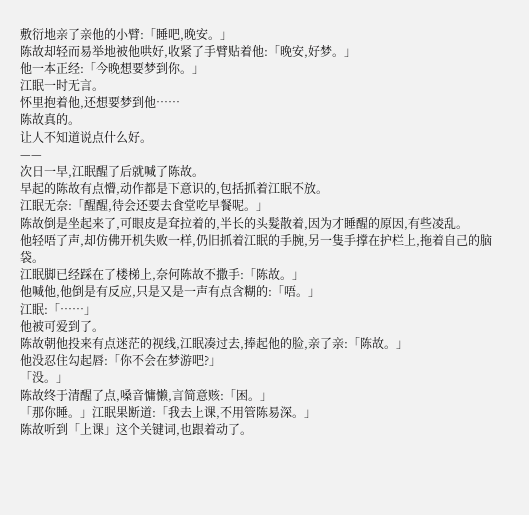敷衍地亲了亲他的小臂:「睡吧,晚安。」
陈故却轻而易举地被他哄好,收紧了手臂贴着他:「晚安,好梦。」
他一本正经:「今晚想要梦到你。」
江眠一时无言。
怀里抱着他,还想要梦到他……
陈故真的。
让人不知道说点什么好。
——
次日一早,江眠醒了后就喊了陈故。
早起的陈故有点懵,动作都是下意识的,包括抓着江眠不放。
江眠无奈:「醒醒,待会还要去食堂吃早餐呢。」
陈故倒是坐起来了,可眼皮是耷拉着的,半长的头髮散着,因为才睡醒的原因,有些凌乱。
他轻唔了声,却仿佛开机失败一样,仍旧抓着江眠的手腕,另一隻手撑在护栏上,拖着自己的脑袋。
江眠脚已经踩在了楼梯上,奈何陈故不撒手:「陈故。」
他喊他,他倒是有反应,只是又是一声有点含糊的:「唔。」
江眠:「……」
他被可爱到了。
陈故朝他投来有点迷茫的视线,江眠凑过去,捧起他的脸,亲了亲:「陈故。」
他没忍住勾起唇:「你不会在梦游吧?」
「没。」
陈故终于清醒了点,嗓音慵懒,言简意赅:「困。」
「那你睡。」江眠果断道:「我去上课,不用管陈易深。」
陈故听到「上课」这个关键词,也跟着动了。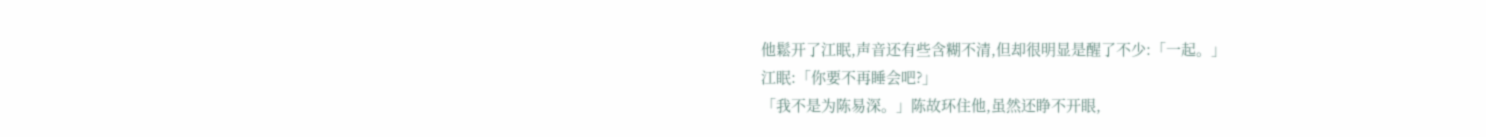他鬆开了江眠,声音还有些含糊不清,但却很明显是醒了不少:「一起。」
江眠:「你要不再睡会吧?」
「我不是为陈易深。」陈故环住他,虽然还睁不开眼,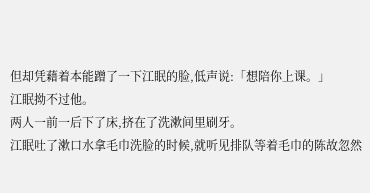但却凭藉着本能蹭了一下江眠的脸,低声说:「想陪你上课。」
江眠拗不过他。
两人一前一后下了床,挤在了洗漱间里刷牙。
江眠吐了漱口水拿毛巾洗脸的时候,就听见排队等着毛巾的陈故忽然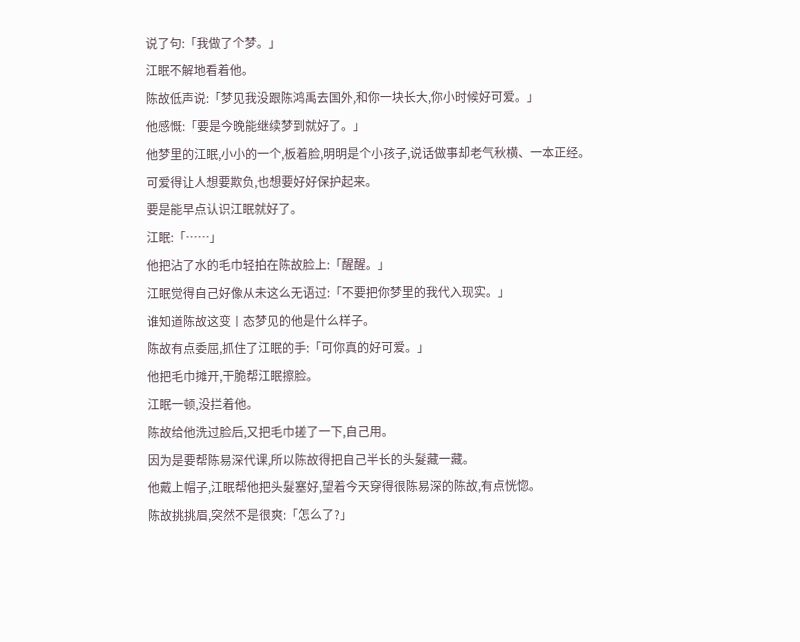说了句:「我做了个梦。」
江眠不解地看着他。
陈故低声说:「梦见我没跟陈鸿禹去国外,和你一块长大,你小时候好可爱。」
他感慨:「要是今晚能继续梦到就好了。」
他梦里的江眠,小小的一个,板着脸,明明是个小孩子,说话做事却老气秋横、一本正经。
可爱得让人想要欺负,也想要好好保护起来。
要是能早点认识江眠就好了。
江眠:「……」
他把沾了水的毛巾轻拍在陈故脸上:「醒醒。」
江眠觉得自己好像从未这么无语过:「不要把你梦里的我代入现实。」
谁知道陈故这变丨态梦见的他是什么样子。
陈故有点委屈,抓住了江眠的手:「可你真的好可爱。」
他把毛巾摊开,干脆帮江眠擦脸。
江眠一顿,没拦着他。
陈故给他洗过脸后,又把毛巾搓了一下,自己用。
因为是要帮陈易深代课,所以陈故得把自己半长的头髮藏一藏。
他戴上帽子,江眠帮他把头髮塞好,望着今天穿得很陈易深的陈故,有点恍惚。
陈故挑挑眉,突然不是很爽:「怎么了?」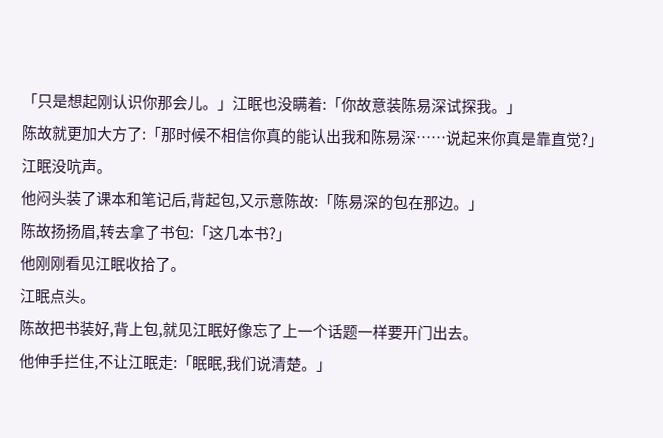「只是想起刚认识你那会儿。」江眠也没瞒着:「你故意装陈易深试探我。」
陈故就更加大方了:「那时候不相信你真的能认出我和陈易深……说起来你真是靠直觉?」
江眠没吭声。
他闷头装了课本和笔记后,背起包,又示意陈故:「陈易深的包在那边。」
陈故扬扬眉,转去拿了书包:「这几本书?」
他刚刚看见江眠收拾了。
江眠点头。
陈故把书装好,背上包,就见江眠好像忘了上一个话题一样要开门出去。
他伸手拦住,不让江眠走:「眠眠,我们说清楚。」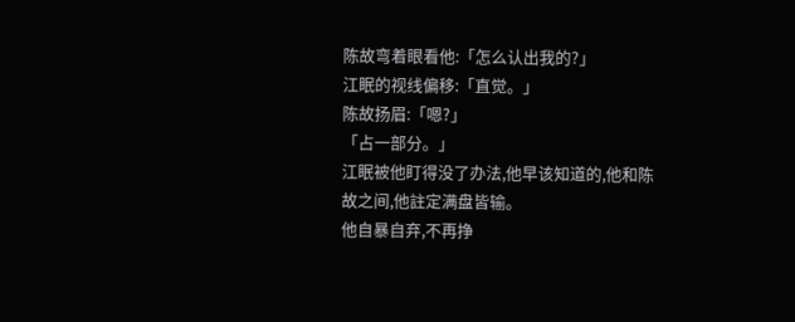陈故弯着眼看他:「怎么认出我的?」
江眠的视线偏移:「直觉。」
陈故扬眉:「嗯?」
「占一部分。」
江眠被他盯得没了办法,他早该知道的,他和陈故之间,他註定满盘皆输。
他自暴自弃,不再挣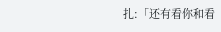扎:「还有看你和看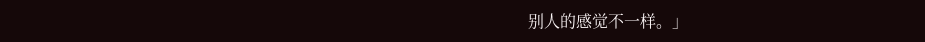别人的感觉不一样。」